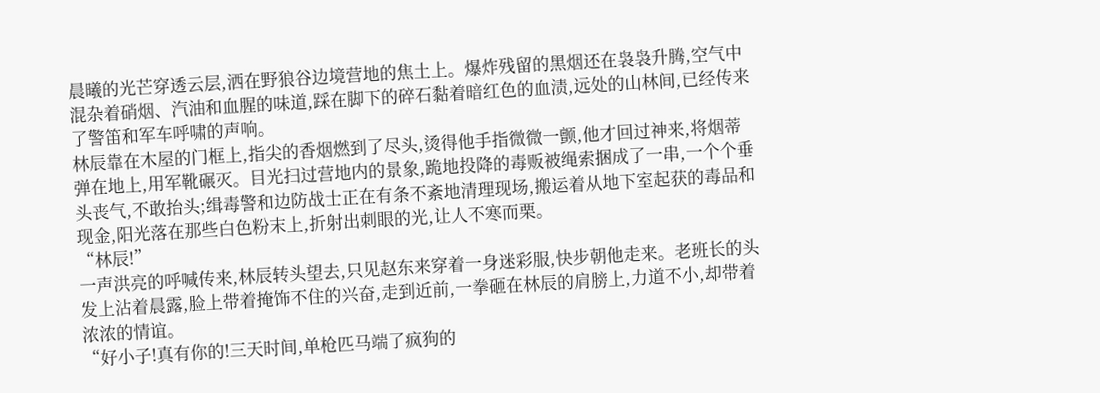晨曦的光芒穿透云层,洒在野狼谷边境营地的焦土上。爆炸残留的黑烟还在袅袅升腾,空气中混杂着硝烟、汽油和血腥的味道,踩在脚下的碎石黏着暗红色的血渍,远处的山林间,已经传来了警笛和军车呼啸的声响。
林辰靠在木屋的门框上,指尖的香烟燃到了尽头,烫得他手指微微一颤,他才回过神来,将烟蒂弹在地上,用军靴碾灭。目光扫过营地内的景象,跪地投降的毒贩被绳索捆成了一串,一个个垂头丧气,不敢抬头;缉毒警和边防战士正在有条不紊地清理现场,搬运着从地下室起获的毒品和现金,阳光落在那些白色粉末上,折射出刺眼的光,让人不寒而栗。
“林辰!”
一声洪亮的呼喊传来,林辰转头望去,只见赵东来穿着一身迷彩服,快步朝他走来。老班长的头发上沾着晨露,脸上带着掩饰不住的兴奋,走到近前,一拳砸在林辰的肩膀上,力道不小,却带着浓浓的情谊。
“好小子!真有你的!三天时间,单枪匹马端了疯狗的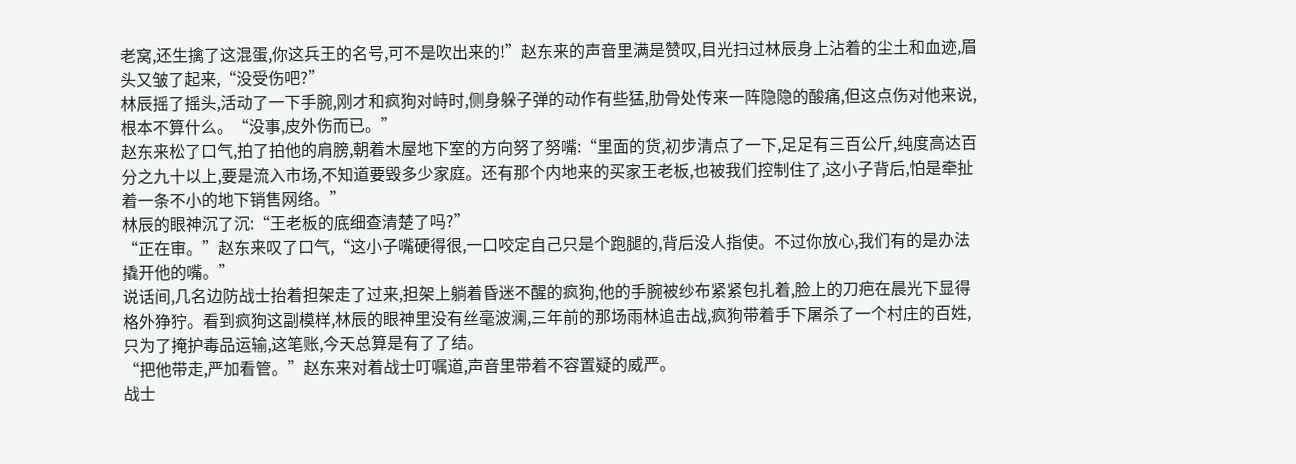老窝,还生擒了这混蛋,你这兵王的名号,可不是吹出来的!”赵东来的声音里满是赞叹,目光扫过林辰身上沾着的尘土和血迹,眉头又皱了起来,“没受伤吧?”
林辰摇了摇头,活动了一下手腕,刚才和疯狗对峙时,侧身躲子弹的动作有些猛,肋骨处传来一阵隐隐的酸痛,但这点伤对他来说,根本不算什么。“没事,皮外伤而已。”
赵东来松了口气,拍了拍他的肩膀,朝着木屋地下室的方向努了努嘴:“里面的货,初步清点了一下,足足有三百公斤,纯度高达百分之九十以上,要是流入市场,不知道要毁多少家庭。还有那个内地来的买家王老板,也被我们控制住了,这小子背后,怕是牵扯着一条不小的地下销售网络。”
林辰的眼神沉了沉:“王老板的底细查清楚了吗?”
“正在审。”赵东来叹了口气,“这小子嘴硬得很,一口咬定自己只是个跑腿的,背后没人指使。不过你放心,我们有的是办法撬开他的嘴。”
说话间,几名边防战士抬着担架走了过来,担架上躺着昏迷不醒的疯狗,他的手腕被纱布紧紧包扎着,脸上的刀疤在晨光下显得格外狰狞。看到疯狗这副模样,林辰的眼神里没有丝毫波澜,三年前的那场雨林追击战,疯狗带着手下屠杀了一个村庄的百姓,只为了掩护毒品运输,这笔账,今天总算是有了了结。
“把他带走,严加看管。”赵东来对着战士叮嘱道,声音里带着不容置疑的威严。
战士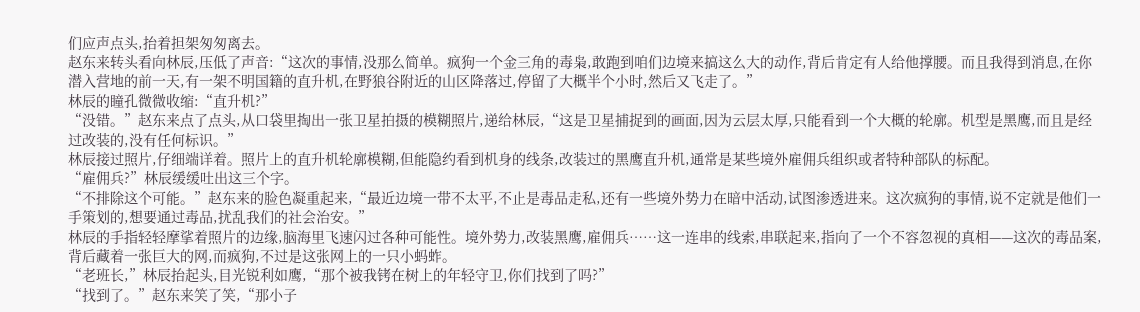们应声点头,抬着担架匆匆离去。
赵东来转头看向林辰,压低了声音:“这次的事情,没那么简单。疯狗一个金三角的毒枭,敢跑到咱们边境来搞这么大的动作,背后肯定有人给他撑腰。而且我得到消息,在你潜入营地的前一天,有一架不明国籍的直升机,在野狼谷附近的山区降落过,停留了大概半个小时,然后又飞走了。”
林辰的瞳孔微微收缩:“直升机?”
“没错。”赵东来点了点头,从口袋里掏出一张卫星拍摄的模糊照片,递给林辰,“这是卫星捕捉到的画面,因为云层太厚,只能看到一个大概的轮廓。机型是黑鹰,而且是经过改装的,没有任何标识。”
林辰接过照片,仔细端详着。照片上的直升机轮廓模糊,但能隐约看到机身的线条,改装过的黑鹰直升机,通常是某些境外雇佣兵组织或者特种部队的标配。
“雇佣兵?”林辰缓缓吐出这三个字。
“不排除这个可能。”赵东来的脸色凝重起来,“最近边境一带不太平,不止是毒品走私,还有一些境外势力在暗中活动,试图渗透进来。这次疯狗的事情,说不定就是他们一手策划的,想要通过毒品,扰乱我们的社会治安。”
林辰的手指轻轻摩挲着照片的边缘,脑海里飞速闪过各种可能性。境外势力,改装黑鹰,雇佣兵……这一连串的线索,串联起来,指向了一个不容忽视的真相——这次的毒品案,背后藏着一张巨大的网,而疯狗,不过是这张网上的一只小蚂蚱。
“老班长,”林辰抬起头,目光锐利如鹰,“那个被我铐在树上的年轻守卫,你们找到了吗?”
“找到了。”赵东来笑了笑,“那小子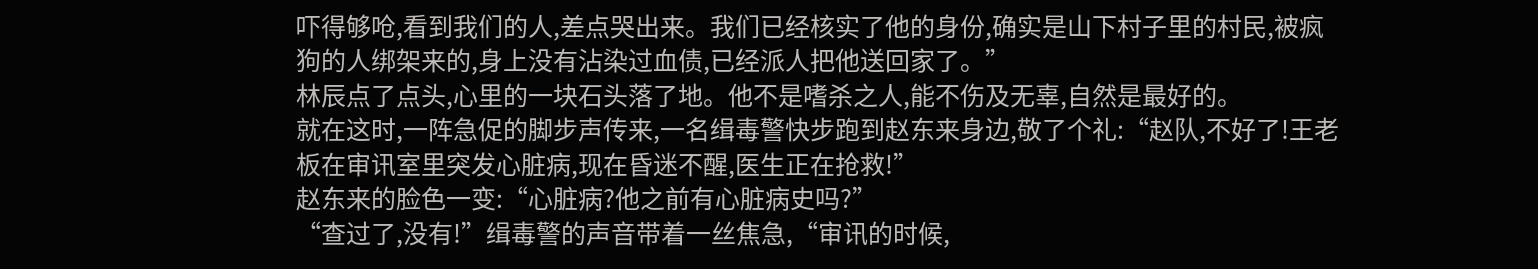吓得够呛,看到我们的人,差点哭出来。我们已经核实了他的身份,确实是山下村子里的村民,被疯狗的人绑架来的,身上没有沾染过血债,已经派人把他送回家了。”
林辰点了点头,心里的一块石头落了地。他不是嗜杀之人,能不伤及无辜,自然是最好的。
就在这时,一阵急促的脚步声传来,一名缉毒警快步跑到赵东来身边,敬了个礼:“赵队,不好了!王老板在审讯室里突发心脏病,现在昏迷不醒,医生正在抢救!”
赵东来的脸色一变:“心脏病?他之前有心脏病史吗?”
“查过了,没有!”缉毒警的声音带着一丝焦急,“审讯的时候,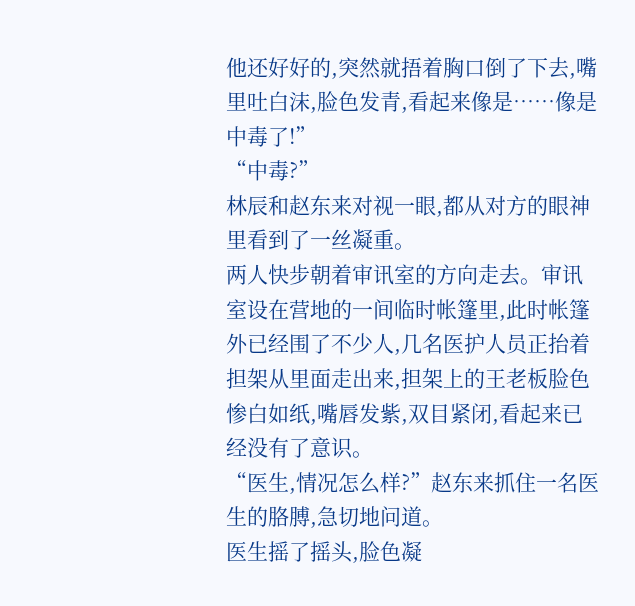他还好好的,突然就捂着胸口倒了下去,嘴里吐白沫,脸色发青,看起来像是……像是中毒了!”
“中毒?”
林辰和赵东来对视一眼,都从对方的眼神里看到了一丝凝重。
两人快步朝着审讯室的方向走去。审讯室设在营地的一间临时帐篷里,此时帐篷外已经围了不少人,几名医护人员正抬着担架从里面走出来,担架上的王老板脸色惨白如纸,嘴唇发紫,双目紧闭,看起来已经没有了意识。
“医生,情况怎么样?”赵东来抓住一名医生的胳膊,急切地问道。
医生摇了摇头,脸色凝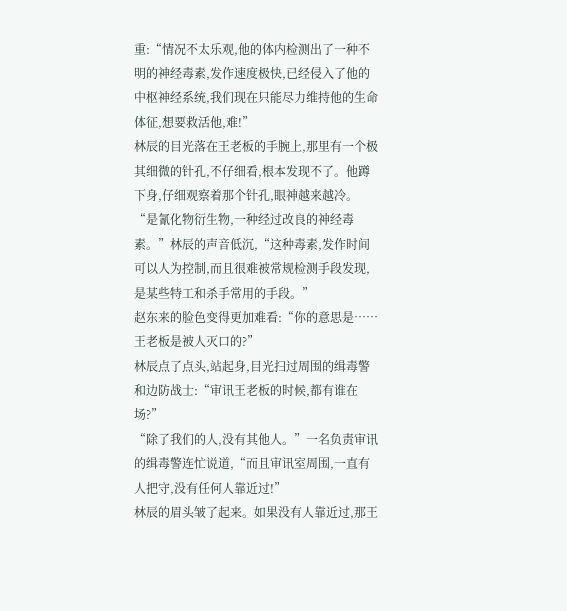重:“情况不太乐观,他的体内检测出了一种不明的神经毒素,发作速度极快,已经侵入了他的中枢神经系统,我们现在只能尽力维持他的生命体征,想要救活他,难!”
林辰的目光落在王老板的手腕上,那里有一个极其细微的针孔,不仔细看,根本发现不了。他蹲下身,仔细观察着那个针孔,眼神越来越冷。
“是氰化物衍生物,一种经过改良的神经毒素。”林辰的声音低沉,“这种毒素,发作时间可以人为控制,而且很难被常规检测手段发现,是某些特工和杀手常用的手段。”
赵东来的脸色变得更加难看:“你的意思是……王老板是被人灭口的?”
林辰点了点头,站起身,目光扫过周围的缉毒警和边防战士:“审讯王老板的时候,都有谁在场?”
“除了我们的人,没有其他人。”一名负责审讯的缉毒警连忙说道,“而且审讯室周围,一直有人把守,没有任何人靠近过!”
林辰的眉头皱了起来。如果没有人靠近过,那王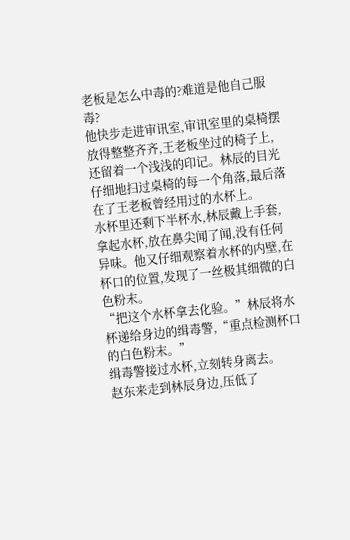老板是怎么中毒的?难道是他自己服毒?
他快步走进审讯室,审讯室里的桌椅摆放得整整齐齐,王老板坐过的椅子上,还留着一个浅浅的印记。林辰的目光仔细地扫过桌椅的每一个角落,最后落在了王老板曾经用过的水杯上。
水杯里还剩下半杯水,林辰戴上手套,拿起水杯,放在鼻尖闻了闻,没有任何异味。他又仔细观察着水杯的内壁,在杯口的位置,发现了一丝极其细微的白色粉末。
“把这个水杯拿去化验。”林辰将水杯递给身边的缉毒警,“重点检测杯口的白色粉末。”
缉毒警接过水杯,立刻转身离去。
赵东来走到林辰身边,压低了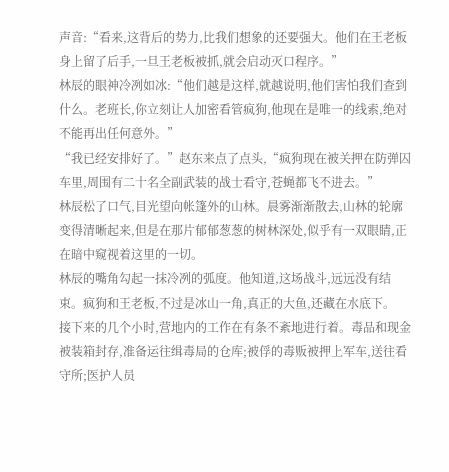声音:“看来,这背后的势力,比我们想象的还要强大。他们在王老板身上留了后手,一旦王老板被抓,就会启动灭口程序。”
林辰的眼神冷冽如冰:“他们越是这样,就越说明,他们害怕我们查到什么。老班长,你立刻让人加密看管疯狗,他现在是唯一的线索,绝对不能再出任何意外。”
“我已经安排好了。”赵东来点了点头,“疯狗现在被关押在防弹囚车里,周围有二十名全副武装的战士看守,苍蝇都飞不进去。”
林辰松了口气,目光望向帐篷外的山林。晨雾渐渐散去,山林的轮廓变得清晰起来,但是在那片郁郁葱葱的树林深处,似乎有一双眼睛,正在暗中窥视着这里的一切。
林辰的嘴角勾起一抹冷冽的弧度。他知道,这场战斗,远远没有结束。疯狗和王老板,不过是冰山一角,真正的大鱼,还藏在水底下。
接下来的几个小时,营地内的工作在有条不紊地进行着。毒品和现金被装箱封存,准备运往缉毒局的仓库;被俘的毒贩被押上军车,送往看守所;医护人员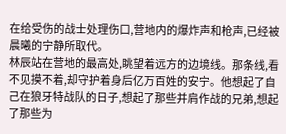在给受伤的战士处理伤口,营地内的爆炸声和枪声,已经被晨曦的宁静所取代。
林辰站在营地的最高处,眺望着远方的边境线。那条线,看不见摸不着,却守护着身后亿万百姓的安宁。他想起了自己在狼牙特战队的日子,想起了那些并肩作战的兄弟,想起了那些为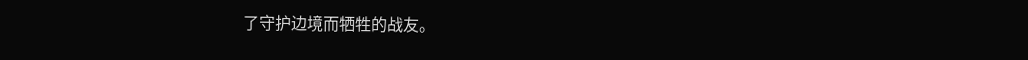了守护边境而牺牲的战友。